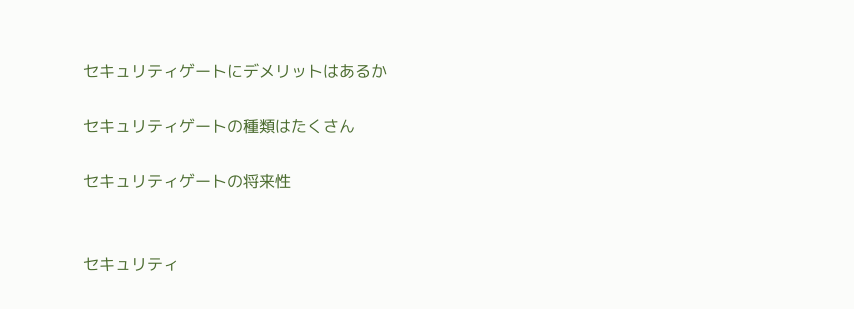セキュリティゲートにデメリットはあるか

セキュリティゲートの種類はたくさん

セキュリティゲートの将来性


セキュリティ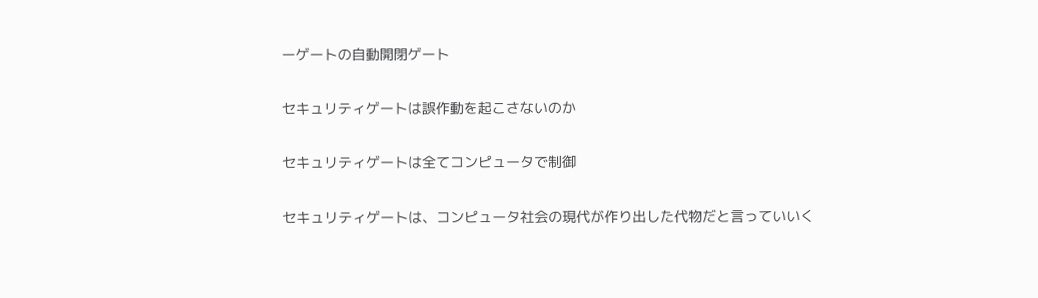ーゲートの自動開閉ゲート

セキュリティゲートは誤作動を起こさないのか

セキュリティゲートは全てコンピュータで制御

セキュリティゲートは、コンピュータ社会の現代が作り出した代物だと言っていいく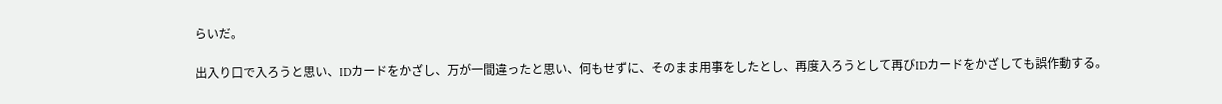らいだ。

出入り口で入ろうと思い、IDカードをかざし、万が一間違ったと思い、何もせずに、そのまま用事をしたとし、再度入ろうとして再びIDカードをかざしても誤作動する。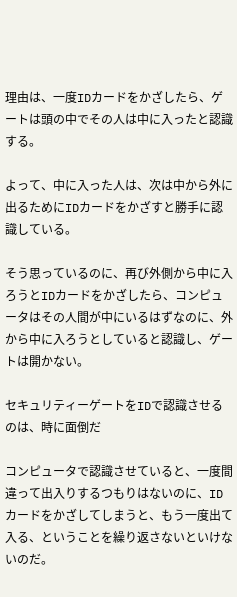理由は、一度IDカードをかざしたら、ゲートは頭の中でその人は中に入ったと認識する。

よって、中に入った人は、次は中から外に出るためにIDカードをかざすと勝手に認識している。

そう思っているのに、再び外側から中に入ろうとIDカードをかざしたら、コンピュータはその人間が中にいるはずなのに、外から中に入ろうとしていると認識し、ゲートは開かない。

セキュリティーゲートをIDで認識させるのは、時に面倒だ

コンピュータで認識させていると、一度間違って出入りするつもりはないのに、IDカードをかざしてしまうと、もう一度出て入る、ということを繰り返さないといけないのだ。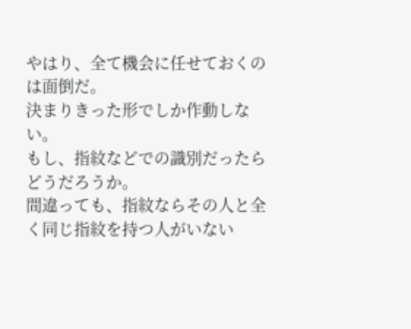やはり、全て機会に任せておくのは面倒だ。
決まりきった形でしか作動しない。
もし、指紋などでの識別だったらどうだろうか。
間違っても、指紋ならその人と全く同じ指紋を持つ人がいない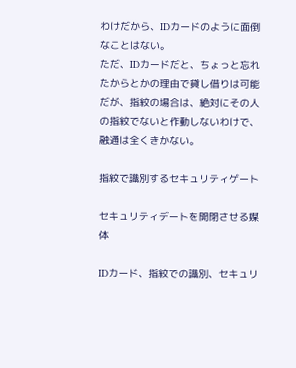わけだから、IDカードのように面倒なことはない。
ただ、IDカードだと、ちょっと忘れたからとかの理由で貸し借りは可能だが、指紋の場合は、絶対にその人の指紋でないと作動しないわけで、融通は全くきかない。

指紋で識別するセキュリティゲート

セキュリティデートを開閉させる媒体

IDカード、指紋での識別、セキュリ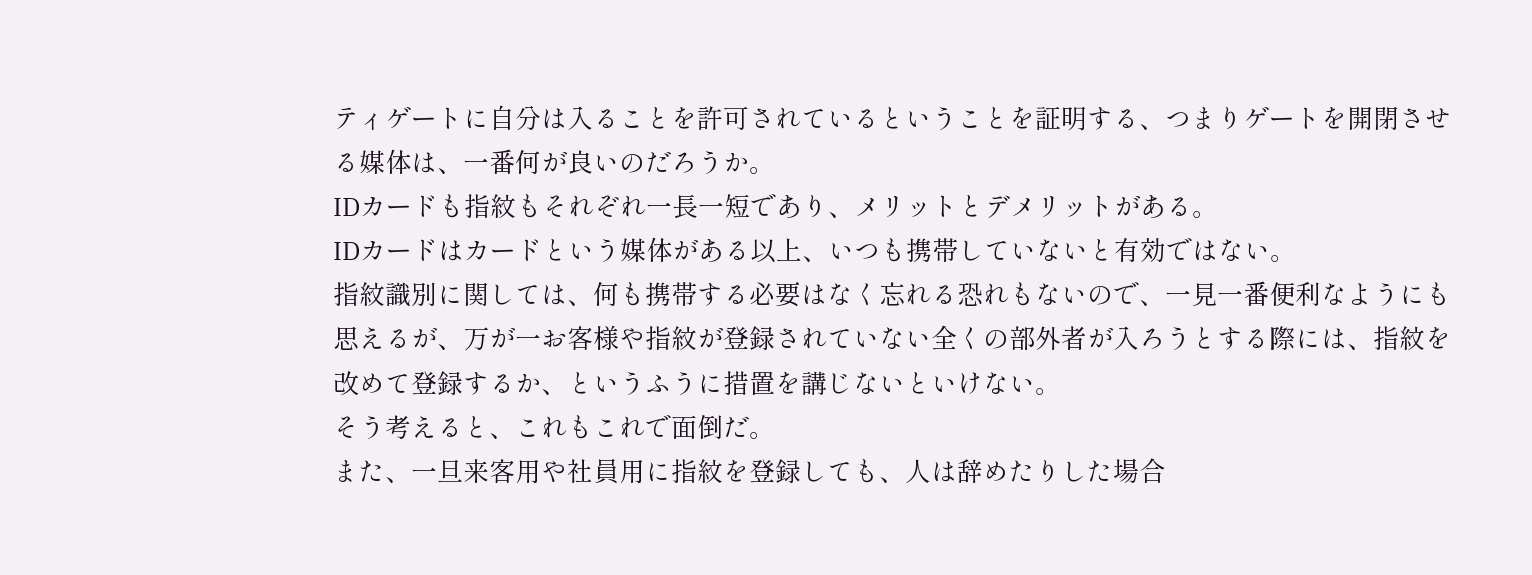ティゲートに自分は入ることを許可されているということを証明する、つまりゲートを開閉させる媒体は、一番何が良いのだろうか。
IDカードも指紋もそれぞれ一長一短であり、メリットとデメリットがある。
IDカードはカードという媒体がある以上、いつも携帯していないと有効ではない。
指紋識別に関しては、何も携帯する必要はなく忘れる恐れもないので、一見一番便利なようにも思えるが、万が一お客様や指紋が登録されていない全くの部外者が入ろうとする際には、指紋を改めて登録するか、というふうに措置を講じないといけない。
そう考えると、これもこれで面倒だ。
また、一旦来客用や社員用に指紋を登録しても、人は辞めたりした場合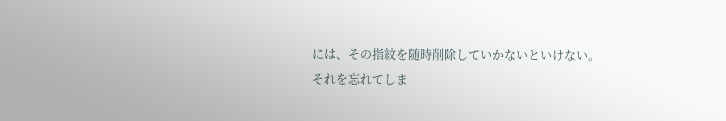には、その指紋を随時削除していかないといけない。
それを忘れてしま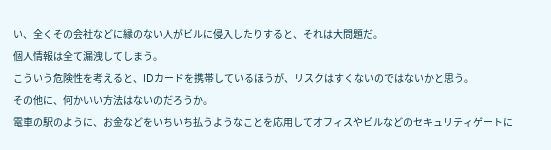い、全くその会社などに縁のない人がビルに侵入したりすると、それは大問題だ。
個人情報は全て漏洩してしまう。
こういう危険性を考えると、IDカードを携帯しているほうが、リスクはすくないのではないかと思う。
その他に、何かいい方法はないのだろうか。
電車の駅のように、お金などをいちいち払うようなことを応用してオフィスやビルなどのセキュリティゲートに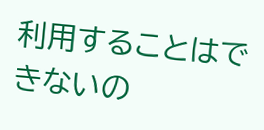利用することはできないの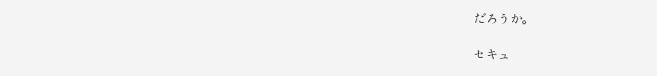だろうか。

セキュ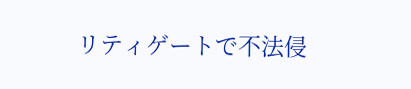リティゲートで不法侵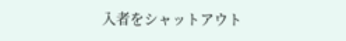入者をシャットアウト